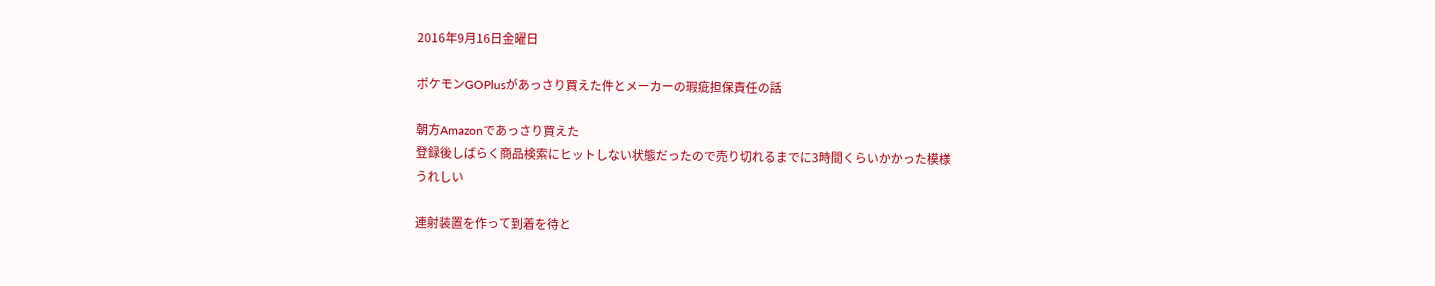2016年9月16日金曜日

ポケモンGOPlusがあっさり買えた件とメーカーの瑕疵担保責任の話

朝方Amazonであっさり買えた
登録後しばらく商品検索にヒットしない状態だったので売り切れるまでに3時間くらいかかった模様
うれしい

連射装置を作って到着を待と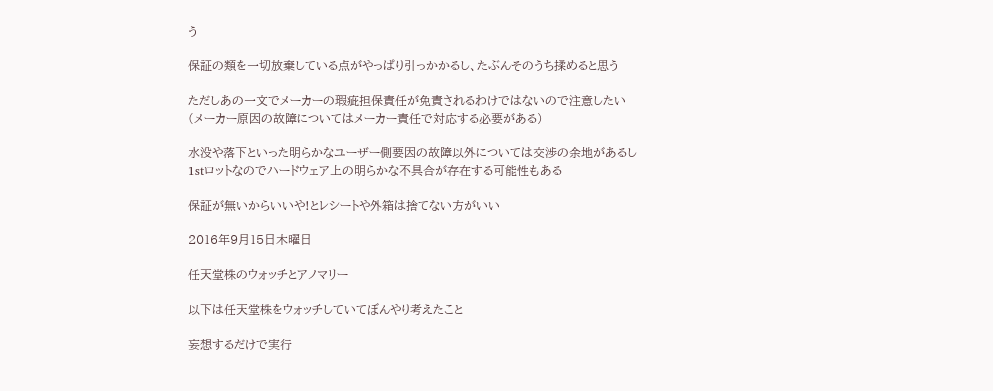う

保証の類を一切放棄している点がやっぱり引っかかるし、たぶんそのうち揉めると思う

ただしあの一文でメーカーの瑕疵担保責任が免責されるわけではないので注意したい
(メーカー原因の故障についてはメーカー責任で対応する必要がある)

水没や落下といった明らかなユーザー側要因の故障以外については交渉の余地があるし
1stロットなのでハードウェア上の明らかな不具合が存在する可能性もある

保証が無いからいいや!とレシートや外箱は捨てない方がいい

2016年9月15日木曜日

任天堂株のウォッチとアノマリー

以下は任天堂株をウォッチしていてぼんやり考えたこと

妄想するだけで実行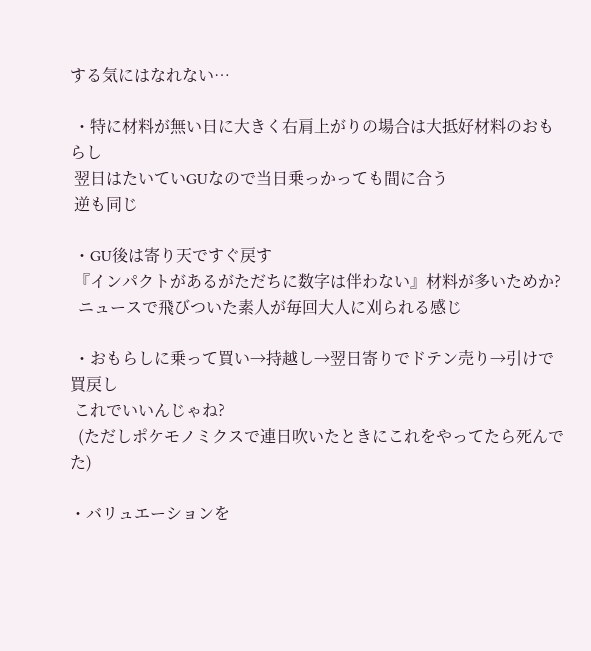する気にはなれない…

 ・特に材料が無い日に大きく右肩上がりの場合は大抵好材料のおもらし
 翌日はたいていGUなので当日乗っかっても間に合う
 逆も同じ

 ・GU後は寄り天ですぐ戻す
 『インパクトがあるがただちに数字は伴わない』材料が多いためか?
  ニュースで飛びついた素人が毎回大人に刈られる感じ

 ・おもらしに乗って買い→持越し→翌日寄りでドテン売り→引けで買戻し
 これでいいんじゃね?
  (ただしポケモノミクスで連日吹いたときにこれをやってたら死んでた)

・バリュエーションを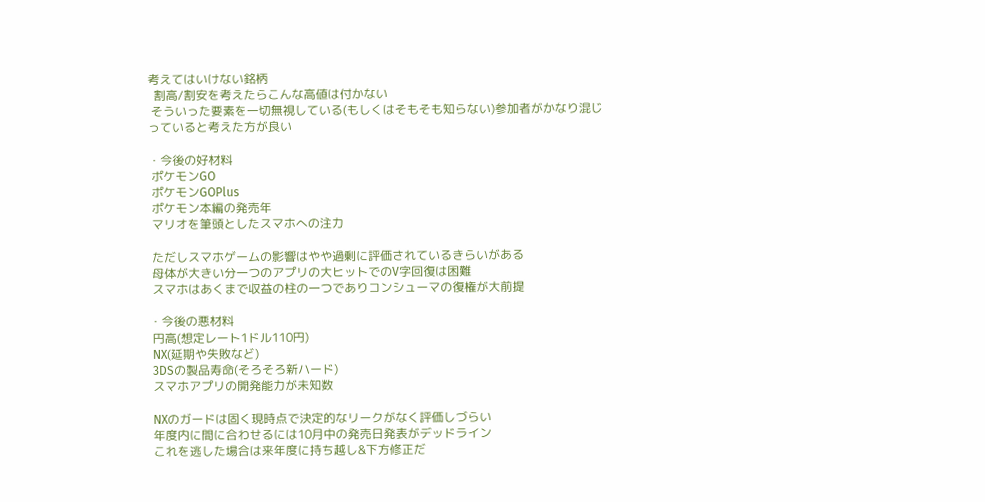考えてはいけない銘柄
  割高/割安を考えたらこんな高値は付かない
 そういった要素を一切無視している(もしくはそもそも知らない)参加者がかなり混じっていると考えた方が良い

・今後の好材料
 ポケモンGO
 ポケモンGOPlus
 ポケモン本編の発売年
 マリオを筆頭としたスマホへの注力

 ただしスマホゲームの影響はやや過剰に評価されているきらいがある
 母体が大きい分一つのアプリの大ヒットでのV字回復は困難
 スマホはあくまで収益の柱の一つでありコンシューマの復権が大前提

・今後の悪材料
 円高(想定レート1ドル110円)
 NX(延期や失敗など)
 3DSの製品寿命(そろそろ新ハード)
 スマホアプリの開発能力が未知数

 NXのガードは固く現時点で決定的なリークがなく評価しづらい
 年度内に間に合わせるには10月中の発売日発表がデッドライン
 これを逃した場合は来年度に持ち越し&下方修正だ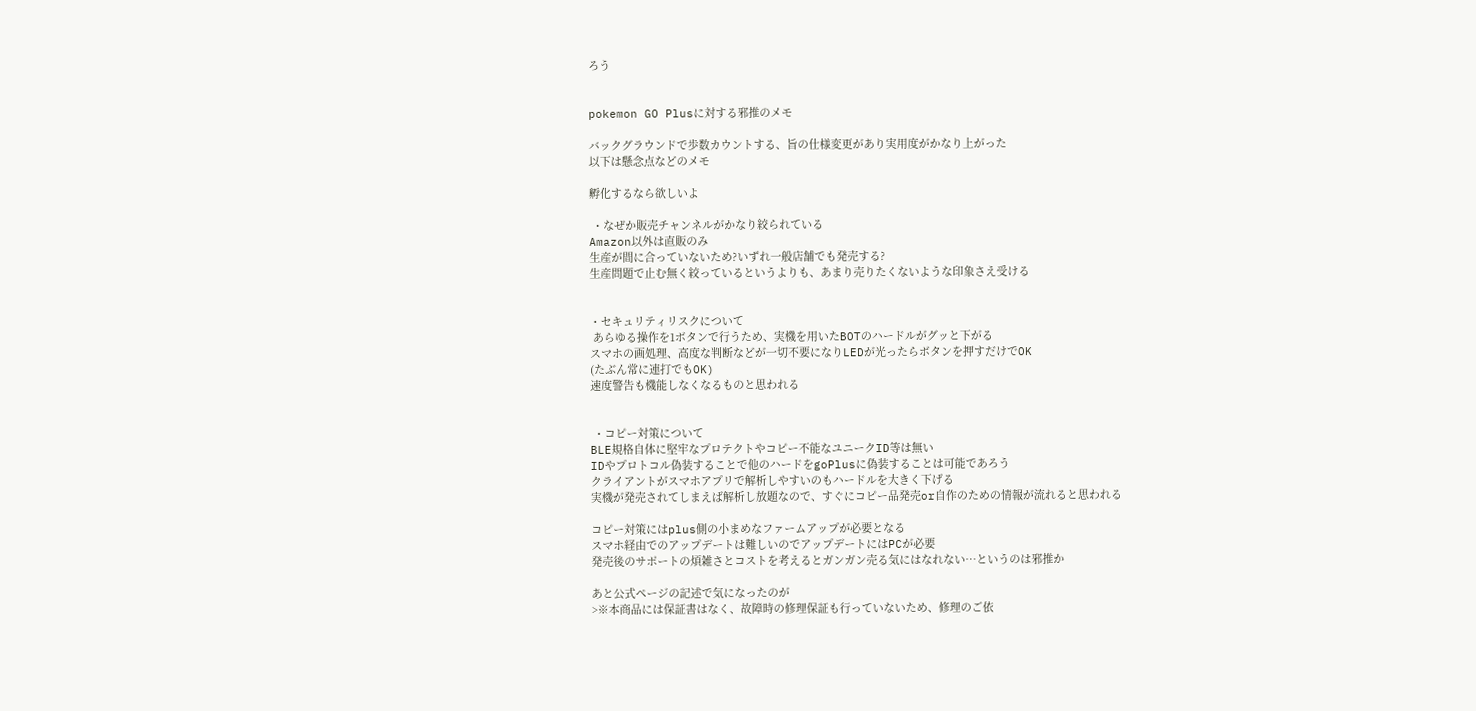ろう


pokemon GO Plusに対する邪推のメモ

バックグラウンドで歩数カウントする、旨の仕様変更があり実用度がかなり上がった
以下は懸念点などのメモ

孵化するなら欲しいよ

 ・なぜか販売チャンネルがかなり絞られている
Amazon以外は直販のみ
生産が間に合っていないため?いずれ一般店舗でも発売する?
生産問題で止む無く絞っているというよりも、あまり売りたくないような印象さえ受ける


・セキュリティリスクについて
 あらゆる操作を1ボタンで行うため、実機を用いたBOTのハードルがグッと下がる
スマホの画処理、高度な判断などが一切不要になりLEDが光ったらボタンを押すだけでOK
(たぶん常に連打でもOK)
速度警告も機能しなくなるものと思われる


 ・コピー対策について
BLE規格自体に堅牢なプロテクトやコピー不能なユニークID等は無い
IDやプロトコル偽装することで他のハードをgoPlusに偽装することは可能であろう
クライアントがスマホアプリで解析しやすいのもハードルを大きく下げる
実機が発売されてしまえば解析し放題なので、すぐにコピー品発売or自作のための情報が流れると思われる

コピー対策にはplus側の小まめなファームアップが必要となる
スマホ経由でのアップデートは難しいのでアップデートにはPCが必要
発売後のサポートの煩雑さとコストを考えるとガンガン売る気にはなれない…というのは邪推か

あと公式ページの記述で気になったのが
>※本商品には保証書はなく、故障時の修理保証も行っていないため、修理のご依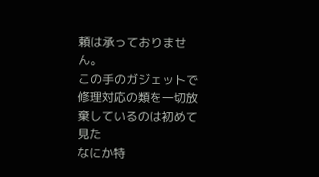頼は承っておりません。
この手のガジェットで修理対応の類を一切放棄しているのは初めて見た
なにか特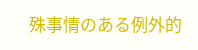殊事情のある例外的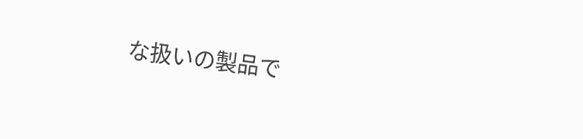な扱いの製品で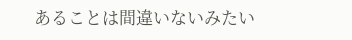あることは間違いないみたい